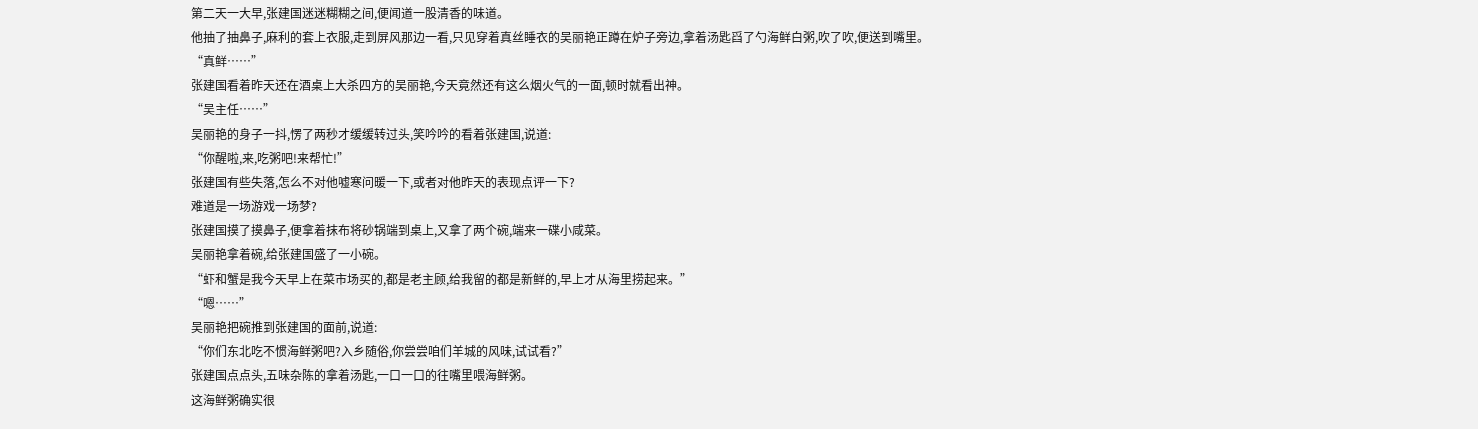第二天一大早,张建国迷迷糊糊之间,便闻道一股清香的味道。
他抽了抽鼻子,麻利的套上衣服,走到屏风那边一看,只见穿着真丝睡衣的吴丽艳正蹲在炉子旁边,拿着汤匙舀了勺海鲜白粥,吹了吹,便送到嘴里。
“真鲜……”
张建国看着昨天还在酒桌上大杀四方的吴丽艳,今天竟然还有这么烟火气的一面,顿时就看出神。
“吴主任……”
吴丽艳的身子一抖,愣了两秒才缓缓转过头,笑吟吟的看着张建国,说道:
“你醒啦,来,吃粥吧!来帮忙!”
张建国有些失落,怎么不对他嘘寒问暖一下,或者对他昨天的表现点评一下?
难道是一场游戏一场梦?
张建国摸了摸鼻子,便拿着抹布将砂锅端到桌上,又拿了两个碗,端来一碟小咸菜。
吴丽艳拿着碗,给张建国盛了一小碗。
“虾和蟹是我今天早上在菜市场买的,都是老主顾,给我留的都是新鲜的,早上才从海里捞起来。”
“嗯……”
吴丽艳把碗推到张建国的面前,说道:
“你们东北吃不惯海鲜粥吧?入乡随俗,你尝尝咱们羊城的风味,试试看?”
张建国点点头,五味杂陈的拿着汤匙,一口一口的往嘴里喂海鲜粥。
这海鲜粥确实很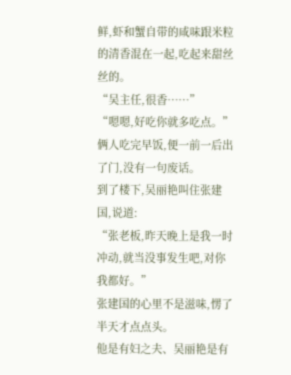鲜,虾和蟹自带的咸味跟米粒的清香混在一起,吃起来甜丝丝的。
“吴主任,很香……”
“嗯嗯,好吃你就多吃点。”
俩人吃完早饭,便一前一后出了门,没有一句废话。
到了楼下,吴丽艳叫住张建国,说道:
“张老板,昨天晚上是我一时冲动,就当没事发生吧,对你我都好。”
张建国的心里不是滋味,愣了半天才点点头。
他是有妇之夫、吴丽艳是有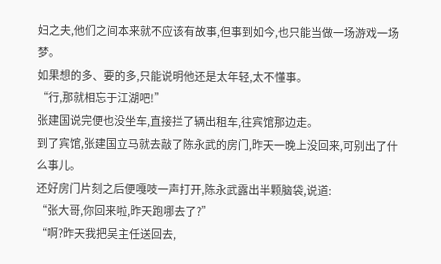妇之夫,他们之间本来就不应该有故事,但事到如今,也只能当做一场游戏一场梦。
如果想的多、要的多,只能说明他还是太年轻,太不懂事。
“行,那就相忘于江湖吧!”
张建国说完便也没坐车,直接拦了辆出租车,往宾馆那边走。
到了宾馆,张建国立马就去敲了陈永武的房门,昨天一晚上没回来,可别出了什么事儿。
还好房门片刻之后便嘎吱一声打开,陈永武露出半颗脑袋,说道:
“张大哥,你回来啦,昨天跑哪去了?”
“啊?昨天我把吴主任送回去,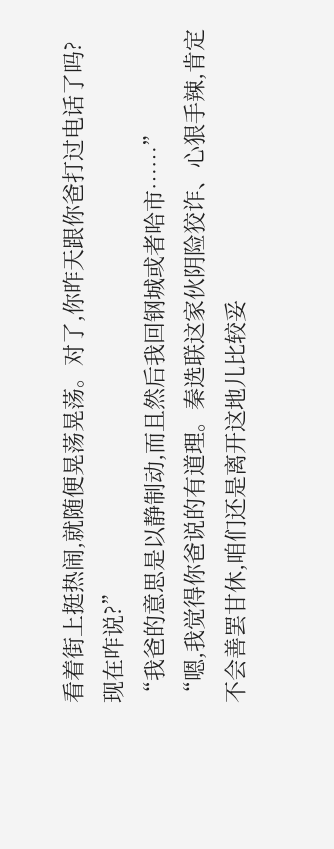看着街上挺热闹,就随便晃荡晃荡。对了,你昨天跟你爸打过电话了吗?现在咋说?”
“我爸的意思是以静制动,而且然后我回钢城或者哈市……”
“嗯,我觉得你爸说的有道理。秦选联这家伙阴险狡诈、心狠手辣,肯定不会善罢甘休,咱们还是离开这地儿比较妥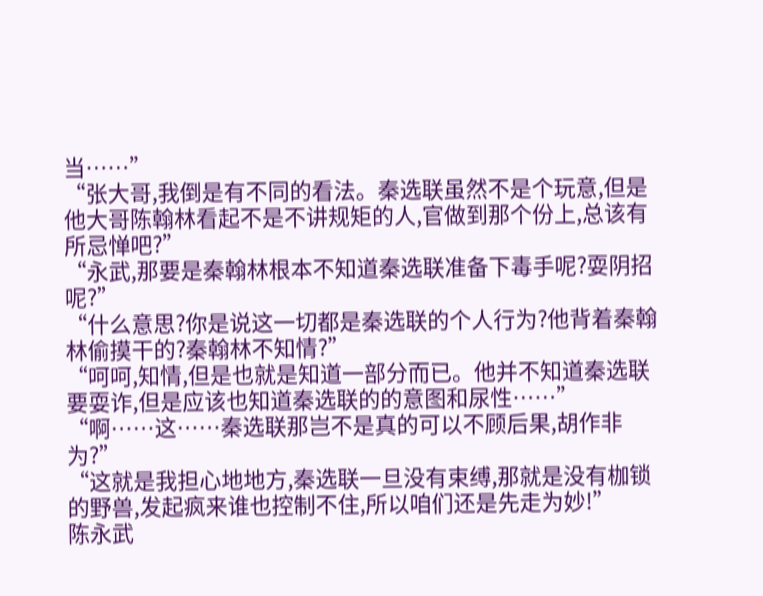当……”
“张大哥,我倒是有不同的看法。秦选联虽然不是个玩意,但是他大哥陈翰林看起不是不讲规矩的人,官做到那个份上,总该有所忌惮吧?”
“永武,那要是秦翰林根本不知道秦选联准备下毒手呢?耍阴招呢?”
“什么意思?你是说这一切都是秦选联的个人行为?他背着秦翰林偷摸干的?秦翰林不知情?”
“呵呵,知情,但是也就是知道一部分而已。他并不知道秦选联要耍诈,但是应该也知道秦选联的的意图和尿性……”
“啊……这……秦选联那岂不是真的可以不顾后果,胡作非为?”
“这就是我担心地地方,秦选联一旦没有束缚,那就是没有枷锁的野兽,发起疯来谁也控制不住,所以咱们还是先走为妙!”
陈永武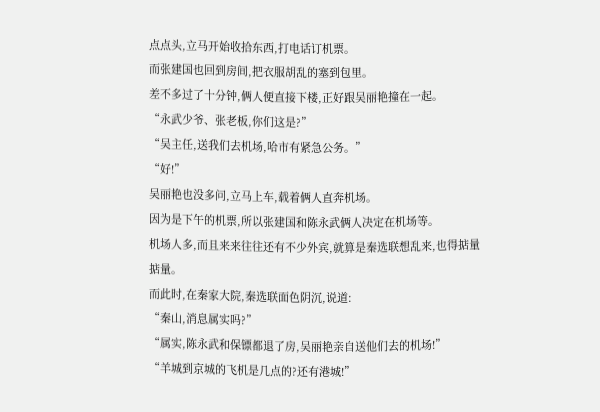点点头,立马开始收拾东西,打电话订机票。
而张建国也回到房间,把衣服胡乱的塞到包里。
差不多过了十分钟,俩人便直接下楼,正好跟吴丽艳撞在一起。
“永武少爷、张老板,你们这是?”
“吴主任,送我们去机场,哈市有紧急公务。”
“好!”
吴丽艳也没多问,立马上车,载着俩人直奔机场。
因为是下午的机票,所以张建国和陈永武俩人决定在机场等。
机场人多,而且来来往往还有不少外宾,就算是秦选联想乱来,也得掂量掂量。
而此时,在秦家大院,秦选联面色阴沉,说道:
“秦山,消息属实吗?”
“属实,陈永武和保镖都退了房,吴丽艳亲自送他们去的机场!”
“羊城到京城的飞机是几点的?还有港城!”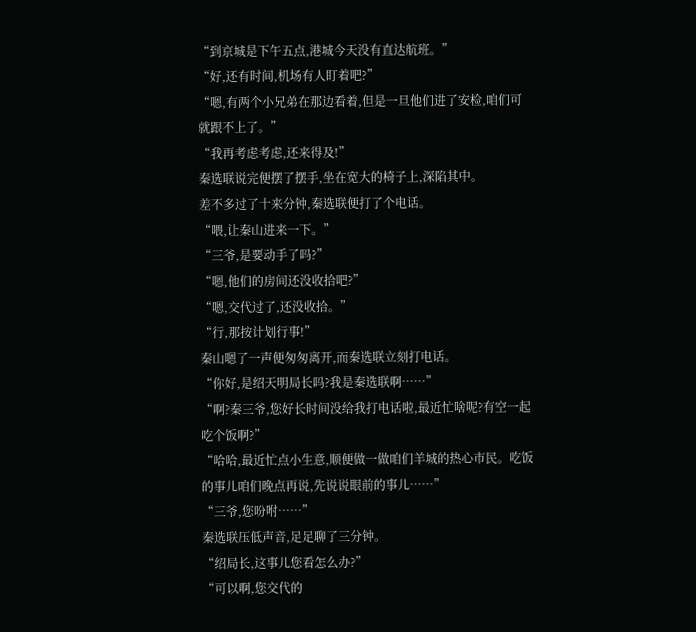“到京城是下午五点,港城今天没有直达航班。”
“好,还有时间,机场有人盯着吧?”
“嗯,有两个小兄弟在那边看着,但是一旦他们进了安检,咱们可就跟不上了。”
“我再考虑考虑,还来得及!”
秦选联说完便摆了摆手,坐在宽大的椅子上,深陷其中。
差不多过了十来分钟,秦选联便打了个电话。
“喂,让秦山进来一下。”
“三爷,是要动手了吗?”
“嗯,他们的房间还没收拾吧?”
“嗯,交代过了,还没收拾。”
“行,那按计划行事!”
秦山嗯了一声便匆匆离开,而秦选联立刻打电话。
“你好,是绍天明局长吗?我是秦选联啊……”
“啊?秦三爷,您好长时间没给我打电话啦,最近忙啥呢?有空一起吃个饭啊?”
“哈哈,最近忙点小生意,顺便做一做咱们羊城的热心市民。吃饭的事儿咱们晚点再说,先说说眼前的事儿……”
“三爷,您吩咐……”
秦选联压低声音,足足聊了三分钟。
“绍局长,这事儿您看怎么办?”
“可以啊,您交代的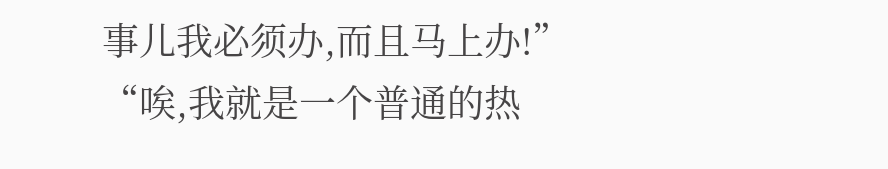事儿我必须办,而且马上办!”
“唉,我就是一个普通的热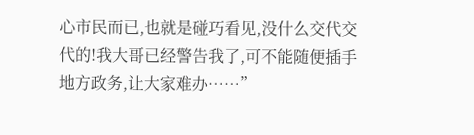心市民而已,也就是碰巧看见,没什么交代交代的!我大哥已经警告我了,可不能随便插手地方政务,让大家难办……”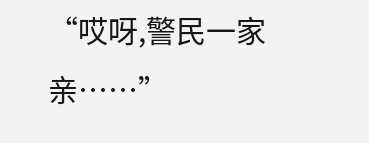“哎呀,警民一家亲……”